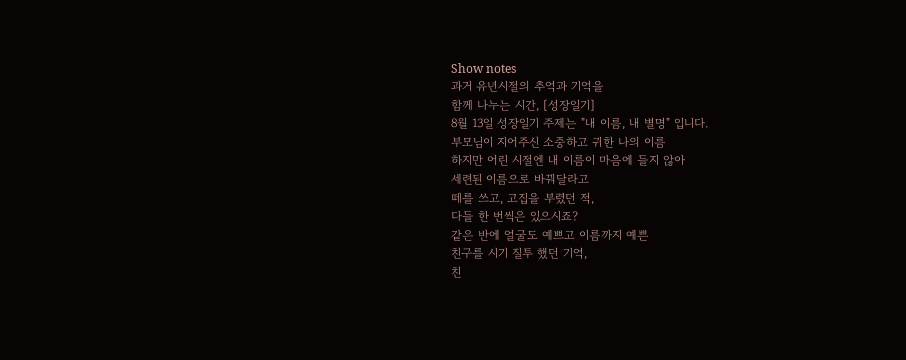Show notes
과거 유년시절의 추억과 기억을
함께 나누는 시간, [성장일기]
8월 13일 성장일기 주제는 "내 이름, 내 별명" 입니다.
부모님이 지어주신 소중하고 귀한 나의 이름
하지만 어린 시절엔 내 이름이 마음에 들지 않아
세련된 이름으로 바꿔달라고
떼를 쓰고, 고집을 부렸던 적,
다들 한 번씩은 있으시죠?
같은 반에 얼굴도 예쁘고 이름까지 예쁜
친구를 시기 질투 했던 기억,
친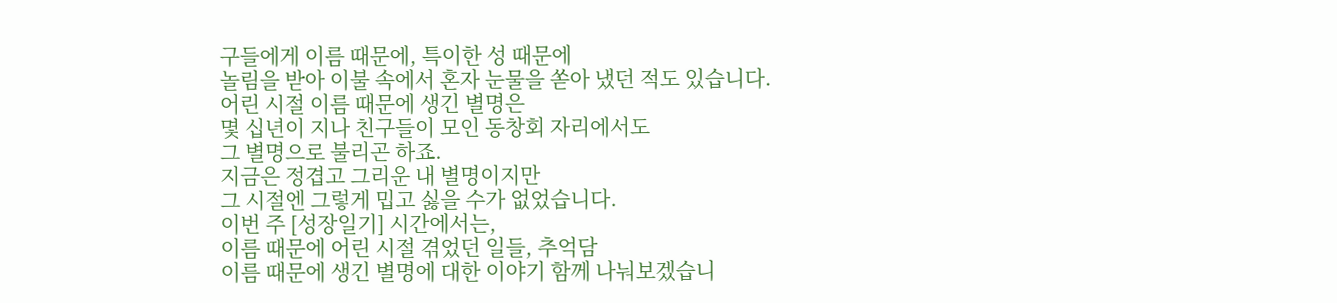구들에게 이름 때문에, 특이한 성 때문에
놀림을 받아 이불 속에서 혼자 눈물을 쏟아 냈던 적도 있습니다.
어린 시절 이름 때문에 생긴 별명은
몇 십년이 지나 친구들이 모인 동창회 자리에서도
그 별명으로 불리곤 하죠.
지금은 정겹고 그리운 내 별명이지만
그 시절엔 그렇게 밉고 싫을 수가 없었습니다.
이번 주 [성장일기] 시간에서는,
이름 때문에 어린 시절 겪었던 일들, 추억담
이름 때문에 생긴 별명에 대한 이야기 함께 나눠보겠습니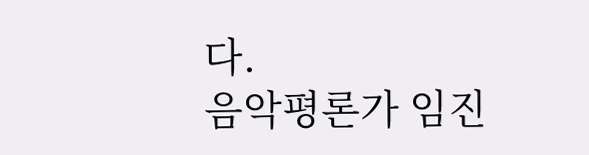다.
음악평론가 임진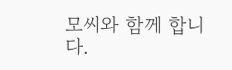모씨와 함께 합니다.